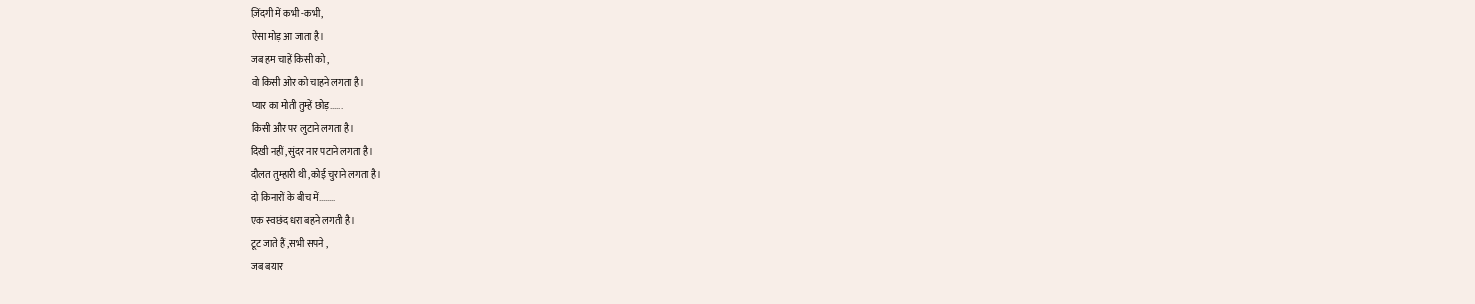ज़िंदगी में कभी -कभी,
ऐसा मोड़ आ जाता है।
जब हम चाहें किसी को ,
वो किसी ओर को चाहने लगता है।
प्यार का मोती तुम्हें छोड़......
किसी और पर लुटाने लगता है।
दिखी नहीं ,सुंदर नार पटाने लगता है।
दौलत तुम्हारी थी ,कोई चुराने लगता है।
दो किनारों के बीच में........
एक स्वछंद धरा बहने लगती है।
टूट जाते हैं ,सभी सपने ,
जब बयार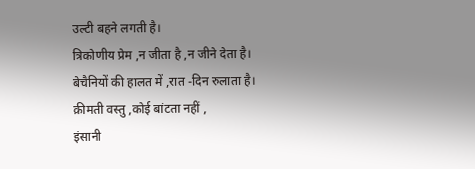उल्टी बहने लगती है।
त्रिकोणीय प्रेम ,न जीता है ,न जीने देता है।
बेचैनियों की हालत में ,रात -दिन रुलाता है।
क़ीमती वस्तु ,कोई बांटता नहीं ,
इंसानी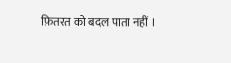फ़ितरत को बदल पाता नहीं ।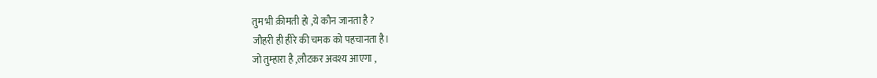तुम भी क़ीमती हो ,ये कौन जानता है ?
जौहरी ही हीरे की चमक को पहचानता है।
जो तुम्हारा है ,लौटकर अवश्य आएगा ,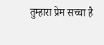तुम्हारा प्रेम सच्चा है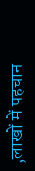,लाखों में पहचान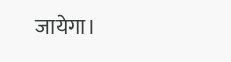जायेगा।